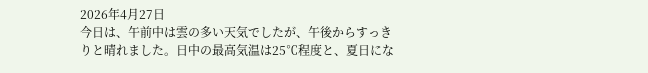2026年4月27日
今日は、午前中は雲の多い天気でしたが、午後からすっきりと晴れました。日中の最高気温は25℃程度と、夏日にな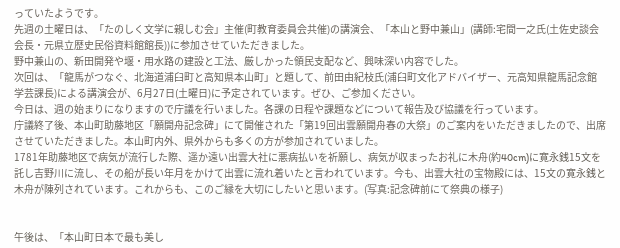っていたようです。
先週の土曜日は、「たのしく文学に親しむ会」主催(町教育委員会共催)の講演会、「本山と野中兼山」(講師:宅間一之氏(土佐史談会会長・元県立歴史民俗資料館館長))に参加させていただきました。
野中兼山の、新田開発や堰・用水路の建設と工法、厳しかった領民支配など、興味深い内容でした。
次回は、「龍馬がつなぐ、北海道浦臼町と高知県本山町」と題して、前田由紀枝氏(浦臼町文化アドバイザー、元高知県龍馬記念館学芸課長)による講演会が、6月27日(土曜日)に予定されています。ぜひ、ご参加ください。
今日は、週の始まりになりますので庁議を行いました。各課の日程や課題などについて報告及び協議を行っています。
庁議終了後、本山町助藤地区「願開舟記念碑」にて開催された「第19回出雲願開舟春の大祭」のご案内をいただきましたので、出席させていただきました。本山町内外、県外からも多くの方が参加されていました。
1781年助藤地区で病気が流行した際、遥か遠い出雲大社に悪病払いを祈願し、病気が収まったお礼に木舟(約40cm)に寛永銭15文を託し吉野川に流し、その船が長い年月をかけて出雲に流れ着いたと言われています。今も、出雲大社の宝物殿には、15文の寛永銭と木舟が陳列されています。これからも、このご縁を大切にしたいと思います。(写真:記念碑前にて祭典の様子)


午後は、「本山町日本で最も美し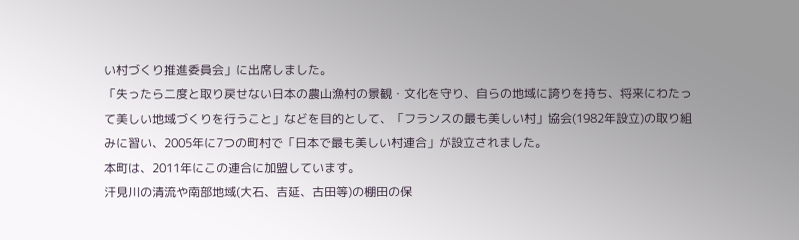い村づくり推進委員会」に出席しました。
「失ったら二度と取り戻せない日本の農山漁村の景観・文化を守り、自らの地域に誇りを持ち、将来にわたって美しい地域づくりを行うこと」などを目的として、「フランスの最も美しい村」協会(1982年設立)の取り組みに習い、2005年に7つの町村で「日本で最も美しい村連合」が設立されました。
本町は、2011年にこの連合に加盟しています。
汗見川の清流や南部地域(大石、吉延、古田等)の棚田の保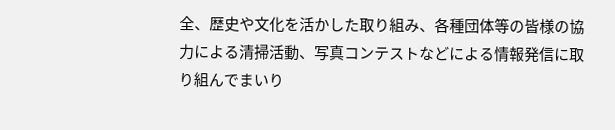全、歴史や文化を活かした取り組み、各種団体等の皆様の協力による清掃活動、写真コンテストなどによる情報発信に取り組んでまいり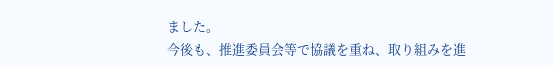ました。
今後も、推進委員会等で協議を重ね、取り組みを進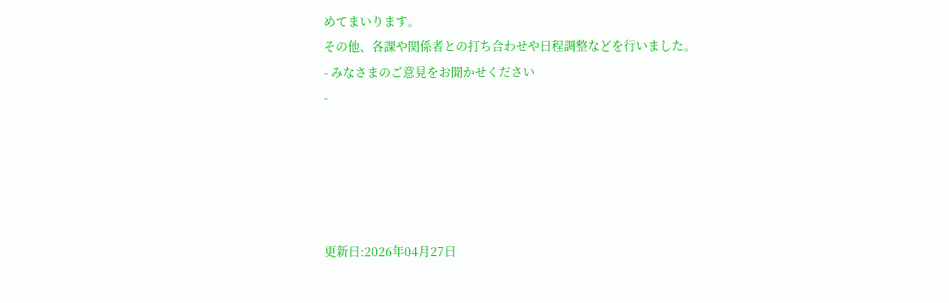めてまいります。
その他、各課や関係者との打ち合わせや日程調整などを行いました。
- みなさまのご意見をお聞かせください
-





更新日:2026年04月27日